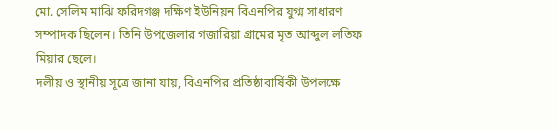মো. সেলিম মাঝি ফরিদগঞ্জ দক্ষিণ ইউনিয়ন বিএনপির যুগ্ম সাধারণ সম্পাদক ছিলেন। তিনি উপজেলার গজারিয়া গ্রামের মৃত আব্দুল লতিফ মিয়ার ছেলে।
দলীয় ও স্থানীয় সূত্রে জানা যায়, বিএনপির প্রতিষ্ঠাবার্ষিকী উপলক্ষে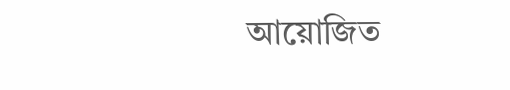আয়োজিত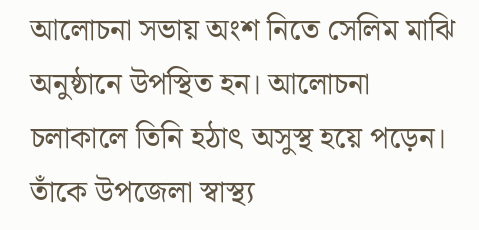আলোচনা সভায় অংশ নিতে সেলিম মাঝি অনুষ্ঠানে উপস্থিত হন। আলোচনা চলাকালে তিনি হঠাৎ অসুস্থ হয়ে পড়েন। তাঁকে উপজেলা স্বাস্থ্য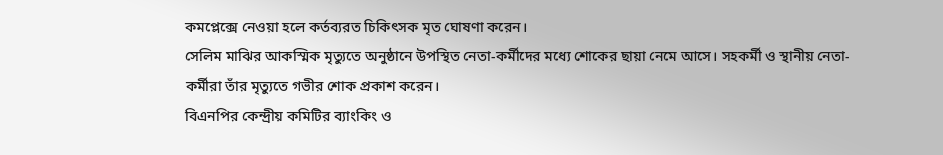কমপ্লেক্সে নেওয়া হলে কর্তব্যরত চিকিৎসক মৃত ঘোষণা করেন।
সেলিম মাঝির আকস্মিক মৃত্যুতে অনুষ্ঠানে উপস্থিত নেতা-কর্মীদের মধ্যে শোকের ছায়া নেমে আসে। সহকর্মী ও স্থানীয় নেতা-কর্মীরা তাঁর মৃত্যুতে গভীর শোক প্রকাশ করেন।
বিএনপির কেন্দ্রীয় কমিটির ব্যাংকিং ও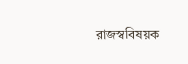রাজস্ববিষয়ক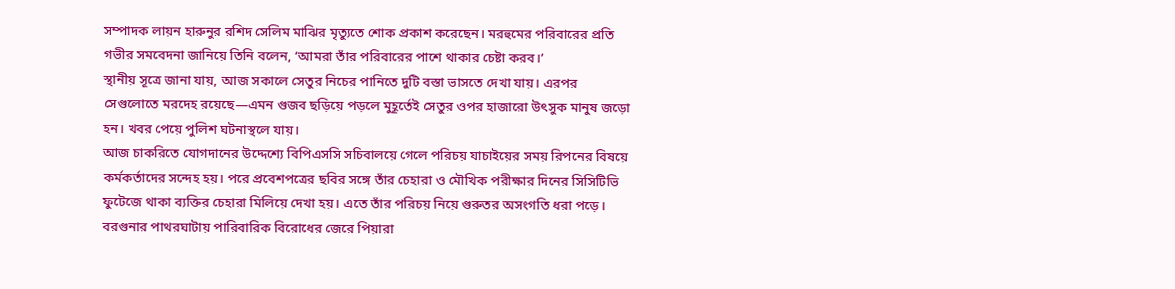সম্পাদক লায়ন হারুনুর রশিদ সেলিম মাঝির মৃত্যুতে শোক প্রকাশ করেছেন। মরহুমের পরিবারের প্রতি গভীর সমবেদনা জানিয়ে তিনি বলেন, ‘আমরা তাঁর পরিবারের পাশে থাকার চেষ্টা করব।’
স্থানীয় সূত্রে জানা যায়, আজ সকালে সেতুর নিচের পানিতে দুটি বস্তা ভাসতে দেখা যায়। এরপর সেগুলোতে মরদেহ রয়েছে—এমন গুজব ছড়িয়ে পড়লে মুহূর্তেই সেতুর ওপর হাজারো উৎসুক মানুষ জড়ো হন। খবর পেয়ে পুলিশ ঘটনাস্থলে যায়।
আজ চাকরিতে যোগদানের উদ্দেশ্যে বিপিএসসি সচিবালয়ে গেলে পরিচয় যাচাইয়ের সময় রিপনের বিষয়ে কর্মকর্তাদের সন্দেহ হয়। পরে প্রবেশপত্রের ছবির সঙ্গে তাঁর চেহারা ও মৌখিক পরীক্ষার দিনের সিসিটিভি ফুটেজে থাকা ব্যক্তির চেহারা মিলিয়ে দেখা হয়। এতে তাঁর পরিচয় নিয়ে গুরুতর অসংগতি ধরা পড়ে।
বরগুনার পাথরঘাটায় পারিবারিক বিরোধের জেরে পিয়ারা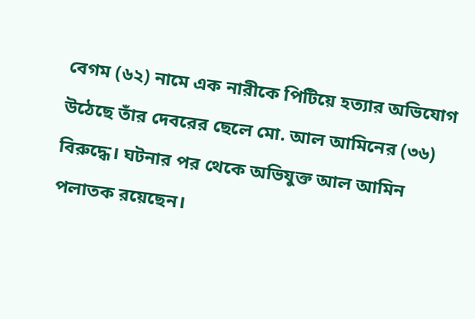বেগম (৬২) নামে এক নারীকে পিটিয়ে হত্যার অভিযোগ উঠেছে তাঁর দেবরের ছেলে মো. আল আমিনের (৩৬) বিরুদ্ধে। ঘটনার পর থেকে অভিযুক্ত আল আমিন পলাতক রয়েছেন।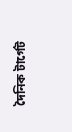দৈনিক টার্গেট